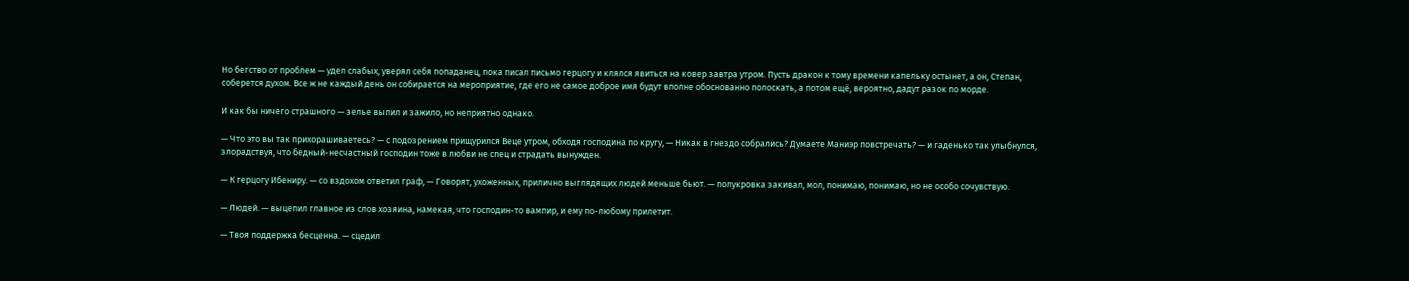Но бегство от проблем — удел слабых, уверял себя попаданец, пока писал письмо герцогу и клялся явиться на ковер завтра утром. Пусть дракон к тому времени капельку остынет, а он, Степан, соберется духом. Все ж не каждый день он собирается на мероприятие, где его не самое доброе имя будут вполне обоснованно полоскать, а потом ещё, вероятно, дадут разок по морде.

И как бы ничего страшного — зелье выпил и зажило, но неприятно однако.

— Что это вы так прихорашиваетесь? — с подозрением прищурился Веце утром, обходя господина по кругу, — Никак в гнездо собрались? Думаете Маниэр повстречать? — и гаденько так улыбнулся, злорадствуя, что бедный-несчастный господин тоже в любви не спец и страдать вынужден.

— К герцогу Ибениру. — со вздохом ответил граф, — Говорят, ухоженных, прилично выглядящих людей меньше бьют. — полукровка закивал, мол, понимаю, понимаю, но не особо сочувствую.

— Людей. — выцепил главное из слов хозяина, намекая, что господин-то вампир, и ему по-любому прилетит.

— Твоя поддержка бесценна. — сцедил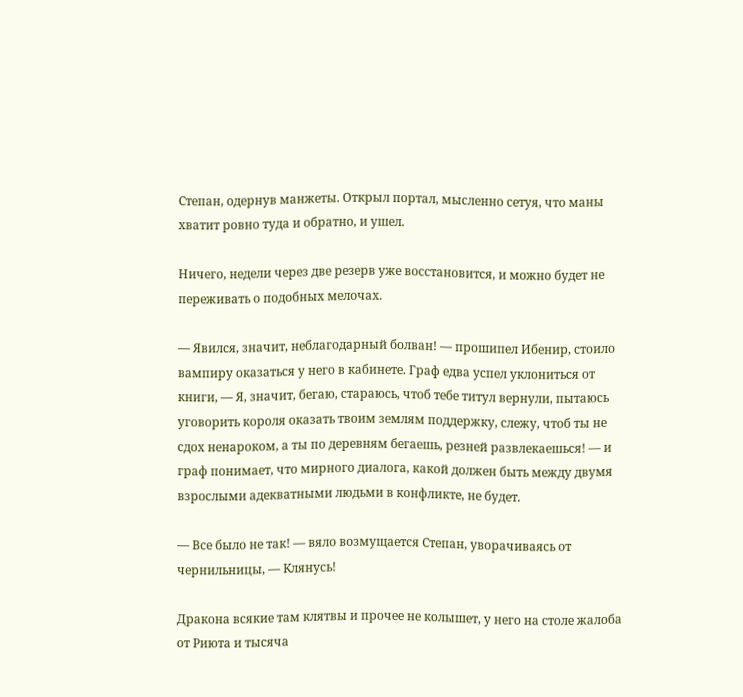Степан, одернув манжеты. Открыл портал, мысленно сетуя, что маны хватит ровно туда и обратно, и ушел.

Ничего, недели через две резерв уже восстановится, и можно будет не переживать о подобных мелочах.

— Явился, значит, неблагодарный болван! — прошипел Ибенир, стоило вампиру оказаться у него в кабинете. Граф едва успел уклониться от книги, — Я, значит, бегаю, стараюсь, чтоб тебе титул вернули, пытаюсь уговорить короля оказать твоим землям поддержку, слежу, чтоб ты не сдох ненароком, а ты по деревням бегаешь, резней развлекаешься! — и граф понимает, что мирного диалога, какой должен быть между двумя взрослыми адекватными людьми в конфликте, не будет.

— Все было не так! — вяло возмущается Степан, уворачиваясь от чернильницы, — Клянусь!

Дракона всякие там клятвы и прочее не колышет, у него на столе жалоба от Риюта и тысяча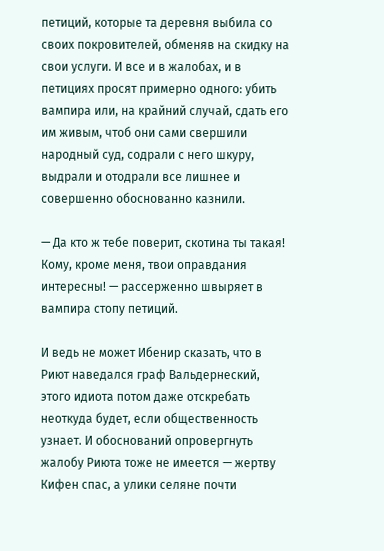петиций, которые та деревня выбила со своих покровителей, обменяв на скидку на свои услуги. И все и в жалобах, и в петициях просят примерно одного: убить вампира или, на крайний случай, сдать его им живым, чтоб они сами свершили народный суд, содрали с него шкуру, выдрали и отодрали все лишнее и совершенно обоснованно казнили.

— Да кто ж тебе поверит, скотина ты такая! Кому, кроме меня, твои оправдания интересны! — рассерженно швыряет в вампира стопу петиций.

И ведь не может Ибенир сказать, что в Риют наведался граф Вальдернеский, этого идиота потом даже отскребать неоткуда будет, если общественность узнает. И обоснований опровергнуть жалобу Риюта тоже не имеется — жертву Кифен спас, а улики селяне почти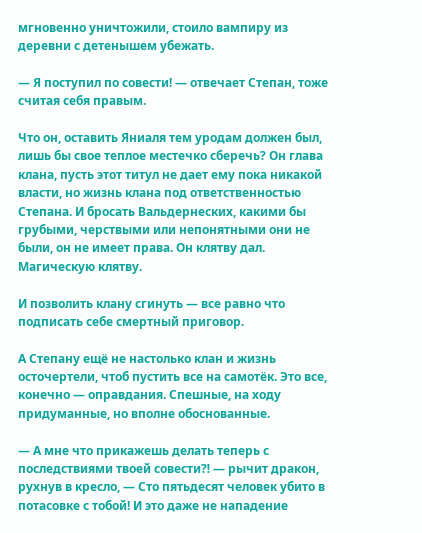мгновенно уничтожили, стоило вампиру из деревни с детенышем убежать.

— Я поступил по совести! — отвечает Степан, тоже считая себя правым.

Что он, оставить Яниаля тем уродам должен был, лишь бы свое теплое местечко сберечь? Он глава клана, пусть этот титул не дает ему пока никакой власти, но жизнь клана под ответственностью Степана. И бросать Вальдернеских, какими бы грубыми, черствыми или непонятными они не были, он не имеет права. Он клятву дал. Магическую клятву.

И позволить клану сгинуть — все равно что подписать себе смертный приговор.

А Степану ещё не настолько клан и жизнь осточертели, чтоб пустить все на самотёк. Это все, конечно — оправдания. Спешные, на ходу придуманные, но вполне обоснованные.

— А мне что прикажешь делать теперь с последствиями твоей совести⁈ — рычит дракон, рухнув в кресло, — Сто пятьдесят человек убито в потасовке с тобой! И это даже не нападение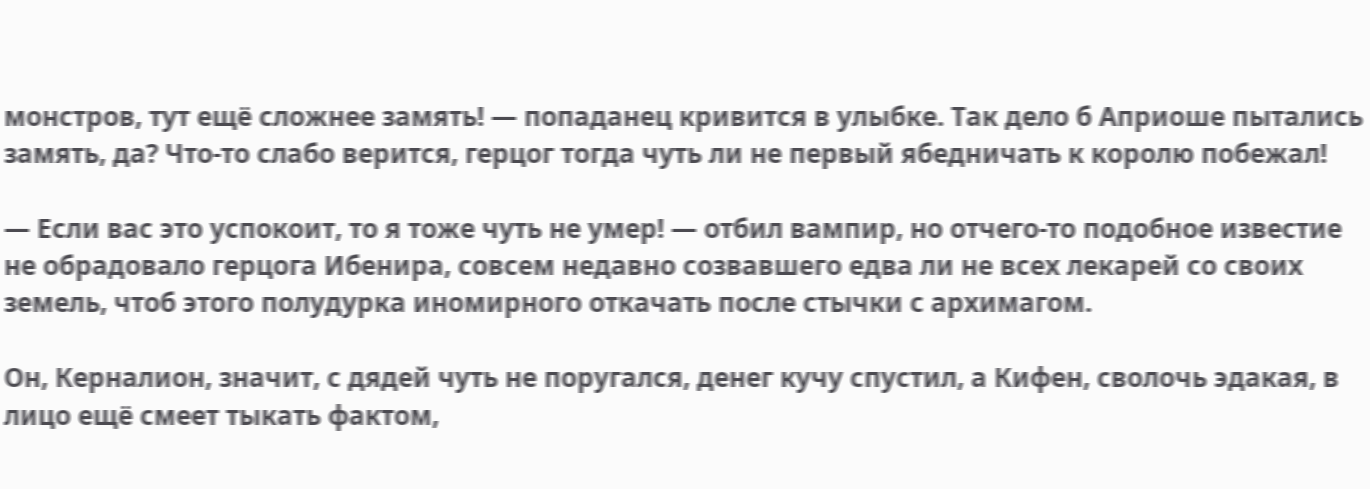монстров, тут ещё сложнее замять! — попаданец кривится в улыбке. Так дело б Априоше пытались замять, да? Что-то слабо верится, герцог тогда чуть ли не первый ябедничать к королю побежал!

— Если вас это успокоит, то я тоже чуть не умер! — отбил вампир, но отчего-то подобное известие не обрадовало герцога Ибенира, совсем недавно созвавшего едва ли не всех лекарей со своих земель, чтоб этого полудурка иномирного откачать после стычки с архимагом.

Он, Керналион, значит, с дядей чуть не поругался, денег кучу спустил, а Кифен, сволочь эдакая, в лицо ещё смеет тыкать фактом,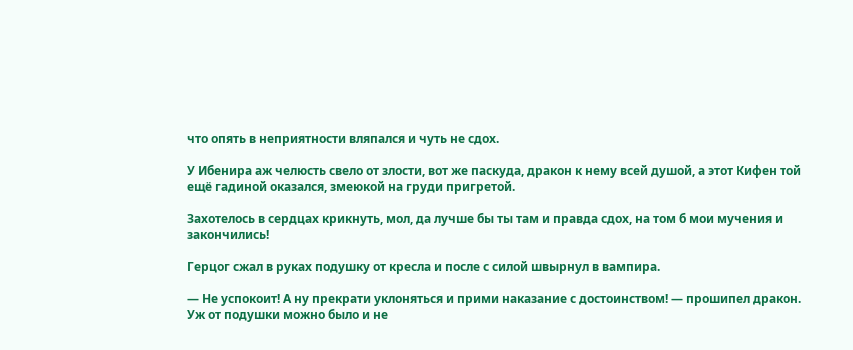что опять в неприятности вляпался и чуть не сдох.

У Ибенира аж челюсть свело от злости, вот же паскуда, дракон к нему всей душой, а этот Кифен той ещё гадиной оказался, змеюкой на груди пригретой.

Захотелось в сердцах крикнуть, мол, да лучше бы ты там и правда сдох, на том б мои мучения и закончились!

Герцог сжал в руках подушку от кресла и после с силой швырнул в вампира.

— Не успокоит! А ну прекрати уклоняться и прими наказание с достоинством! — прошипел дракон. Уж от подушки можно было и не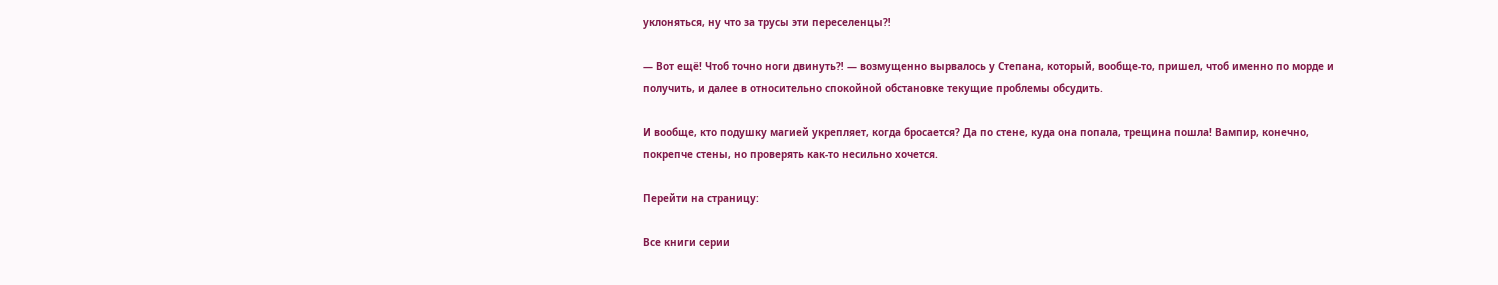уклоняться, ну что за трусы эти переселенцы⁈

— Вот ещё! Чтоб точно ноги двинуть⁈ — возмущенно вырвалось у Степана, который, вообще-то, пришел, чтоб именно по морде и получить, и далее в относительно спокойной обстановке текущие проблемы обсудить.

И вообще, кто подушку магией укрепляет, когда бросается? Да по стене, куда она попала, трещина пошла! Вампир, конечно, покрепче стены, но проверять как-то несильно хочется.

Перейти на страницу:

Все книги серии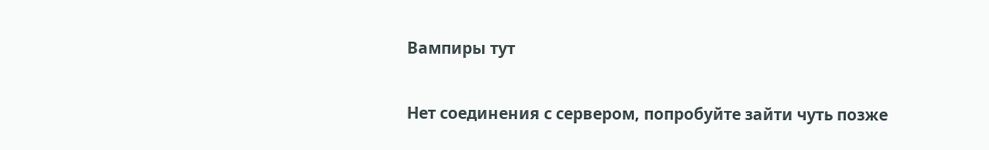Вампиры тут

Нет соединения с сервером, попробуйте зайти чуть позже